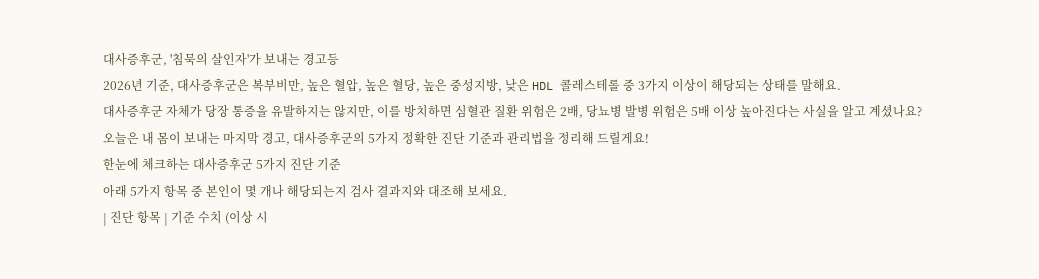대사증후군, '침묵의 살인자'가 보내는 경고등
2026년 기준, 대사증후군은 복부비만, 높은 혈압, 높은 혈당, 높은 중성지방, 낮은 HDL 콜레스테롤 중 3가지 이상이 해당되는 상태를 말해요.
대사증후군 자체가 당장 통증을 유발하지는 않지만, 이를 방치하면 심혈관 질환 위험은 2배, 당뇨병 발병 위험은 5배 이상 높아진다는 사실을 알고 계셨나요?
오늘은 내 몸이 보내는 마지막 경고, 대사증후군의 5가지 정확한 진단 기준과 관리법을 정리해 드릴게요!
한눈에 체크하는 대사증후군 5가지 진단 기준
아래 5가지 항목 중 본인이 몇 개나 해당되는지 검사 결과지와 대조해 보세요.
| 진단 항목 | 기준 수치 (이상 시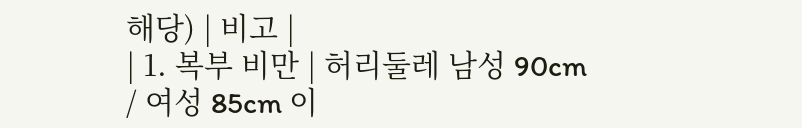해당) | 비고 |
| 1. 복부 비만 | 허리둘레 남성 90cm / 여성 85cm 이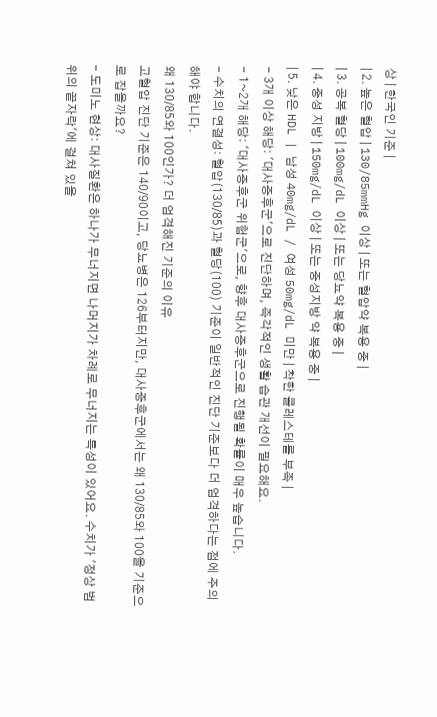상 | 한국인 기준 |
| 2. 높은 혈압 | 130/85mmHg 이상 | 또는 혈압약 복용 중 |
| 3. 공복 혈당 | 100mg/dL 이상 | 또는 당뇨약 복용 중 |
| 4. 중성 지방 | 150mg/dL 이상 | 또는 중성지방 약 복용 중 |
| 5. 낮은 HDL | 남성 40mg/dL / 여성 50mg/dL 미만 | 착한 콜레스테롤 부족 |
- 3개 이상 해당: '대사증후군'으로 진단하며, 즉각적인 생활 습관 개선이 필요해요.
- 1~2개 해당: '대사증후군 위험군'으로, 향후 대사증후군으로 진행될 확률이 매우 높습니다.
- 수치의 연결성: 혈압(130/85)과 혈당(100) 기준이 일반적인 진단 기준보다 더 엄격하다는 점에 주의해야 합니다.
왜 130/85와 100인가? 더 엄격해진 기준의 이유
고혈압 진단 기준은 140/90이고, 당뇨병은 126부터지만, 대사증후군에서는 왜 130/85와 100을 기준으로 잡을까요?
- 도미노 현상: 대사질환은 하나가 무너지면 나머지가 차례로 무너지는 특성이 있어요. 수치가 '정상 범위의 끝자락'에 걸쳐 있을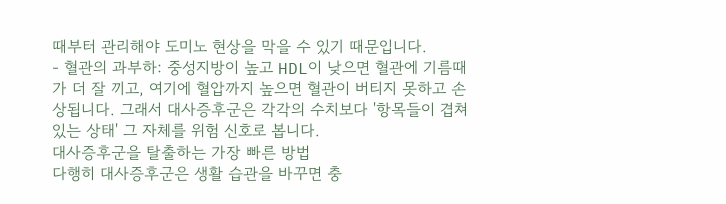때부터 관리해야 도미노 현상을 막을 수 있기 때문입니다.
- 혈관의 과부하: 중성지방이 높고 HDL이 낮으면 혈관에 기름때가 더 잘 끼고, 여기에 혈압까지 높으면 혈관이 버티지 못하고 손상됩니다. 그래서 대사증후군은 각각의 수치보다 '항목들이 겹쳐 있는 상태' 그 자체를 위험 신호로 봅니다.
대사증후군을 탈출하는 가장 빠른 방법
다행히 대사증후군은 생활 습관을 바꾸면 충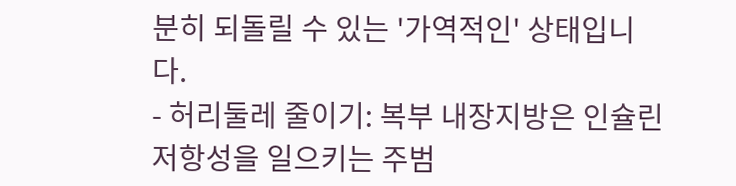분히 되돌릴 수 있는 '가역적인' 상태입니다.
- 허리둘레 줄이기: 복부 내장지방은 인슐린 저항성을 일으키는 주범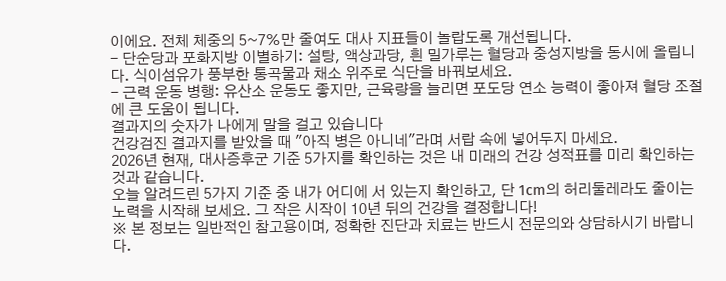이에요. 전체 체중의 5~7%만 줄여도 대사 지표들이 놀랍도록 개선됩니다.
- 단순당과 포화지방 이별하기: 설탕, 액상과당, 흰 밀가루는 혈당과 중성지방을 동시에 올립니다. 식이섬유가 풍부한 통곡물과 채소 위주로 식단을 바꿔보세요.
- 근력 운동 병행: 유산소 운동도 좋지만, 근육량을 늘리면 포도당 연소 능력이 좋아져 혈당 조절에 큰 도움이 됩니다.
결과지의 숫자가 나에게 말을 걸고 있습니다
건강검진 결과지를 받았을 때 "아직 병은 아니네"라며 서랍 속에 넣어두지 마세요.
2026년 현재, 대사증후군 기준 5가지를 확인하는 것은 내 미래의 건강 성적표를 미리 확인하는 것과 같습니다.
오늘 알려드린 5가지 기준 중 내가 어디에 서 있는지 확인하고, 단 1cm의 허리둘레라도 줄이는 노력을 시작해 보세요. 그 작은 시작이 10년 뒤의 건강을 결정합니다!
※ 본 정보는 일반적인 참고용이며, 정확한 진단과 치료는 반드시 전문의와 상담하시기 바랍니다.